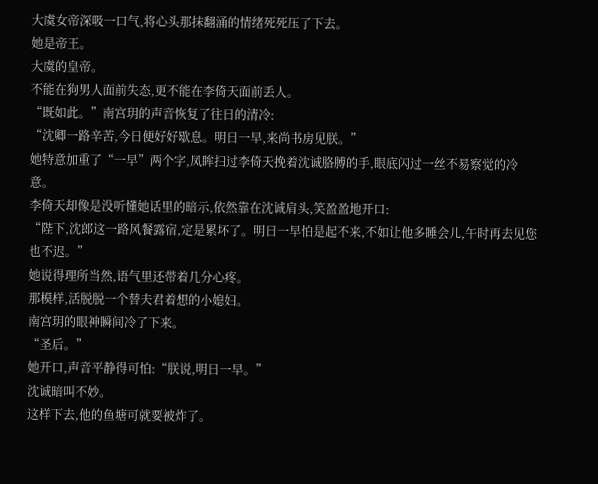大虞女帝深吸一口气,将心头那抹翻涌的情绪死死压了下去。
她是帝王。
大虞的皇帝。
不能在狗男人面前失态,更不能在李倚天面前丢人。
“既如此。”南宫玥的声音恢复了往日的清冷:
“沈卿一路辛苦,今日便好好歇息。明日一早,来尚书房见朕。”
她特意加重了“一早”两个字,凤眸扫过李倚天挽着沈诚胳膊的手,眼底闪过一丝不易察觉的冷意。
李倚天却像是没听懂她话里的暗示,依然靠在沈诚肩头,笑盈盈地开口:
“陛下,沈郎这一路风餐露宿,定是累坏了。明日一早怕是起不来,不如让他多睡会儿,午时再去见您也不迟。”
她说得理所当然,语气里还带着几分心疼。
那模样,活脱脱一个替夫君着想的小媳妇。
南宫玥的眼神瞬间冷了下来。
“圣后。”
她开口,声音平静得可怕:“朕说,明日一早。”
沈诚暗叫不妙。
这样下去,他的鱼塘可就要被炸了。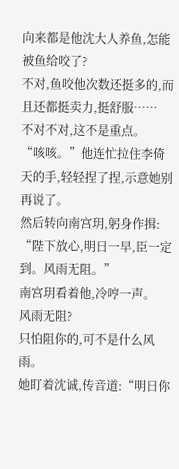向来都是他沈大人养鱼,怎能被鱼给咬了?
不对,鱼咬他次数还挺多的,而且还都挺卖力,挺舒服……
不对不对,这不是重点。
“咳咳。”他连忙拉住李倚天的手,轻轻捏了捏,示意她别再说了。
然后转向南宫玥,躬身作揖:
“陛下放心,明日一早,臣一定到。风雨无阻。”
南宫玥看着他,冷哼一声。
风雨无阻?
只怕阻你的,可不是什么风雨。
她盯着沈诚,传音道:“明日你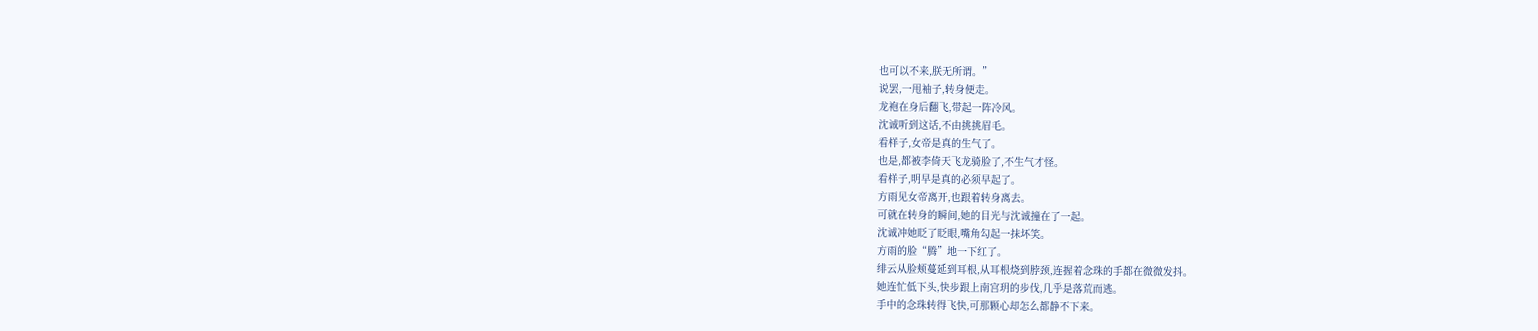也可以不来,朕无所谓。”
说罢,一甩袖子,转身便走。
龙袍在身后翻飞,带起一阵冷风。
沈诚听到这话,不由挑挑眉毛。
看样子,女帝是真的生气了。
也是,都被李倚天飞龙骑脸了,不生气才怪。
看样子,明早是真的必须早起了。
方雨见女帝离开,也跟着转身离去。
可就在转身的瞬间,她的目光与沈诚撞在了一起。
沈诚冲她眨了眨眼,嘴角勾起一抹坏笑。
方雨的脸“腾”地一下红了。
绯云从脸颊蔓延到耳根,从耳根烧到脖颈,连握着念珠的手都在微微发抖。
她连忙低下头,快步跟上南宫玥的步伐,几乎是落荒而逃。
手中的念珠转得飞快,可那颗心却怎么都静不下来。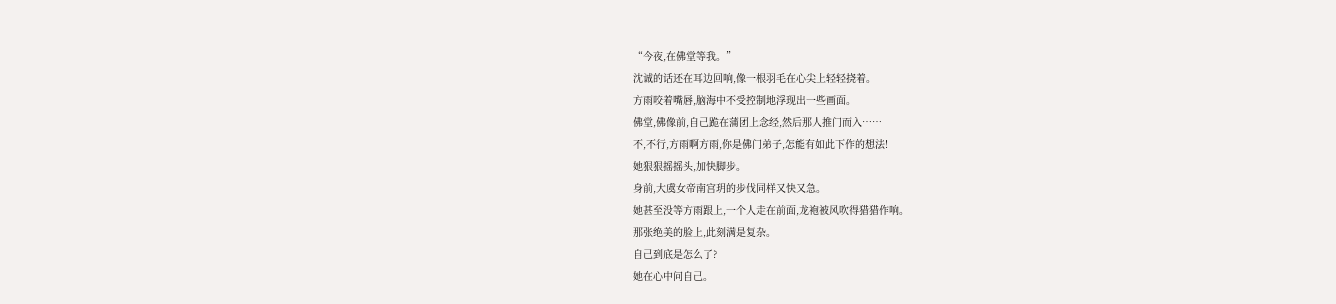“今夜,在佛堂等我。”
沈诚的话还在耳边回响,像一根羽毛在心尖上轻轻挠着。
方雨咬着嘴唇,脑海中不受控制地浮现出一些画面。
佛堂,佛像前,自己跪在蒲团上念经,然后那人推门而入……
不,不行,方雨啊方雨,你是佛门弟子,怎能有如此下作的想法!
她狠狠摇摇头,加快脚步。
身前,大虞女帝南宫玥的步伐同样又快又急。
她甚至没等方雨跟上,一个人走在前面,龙袍被风吹得猎猎作响。
那张绝美的脸上,此刻满是复杂。
自己到底是怎么了?
她在心中问自己。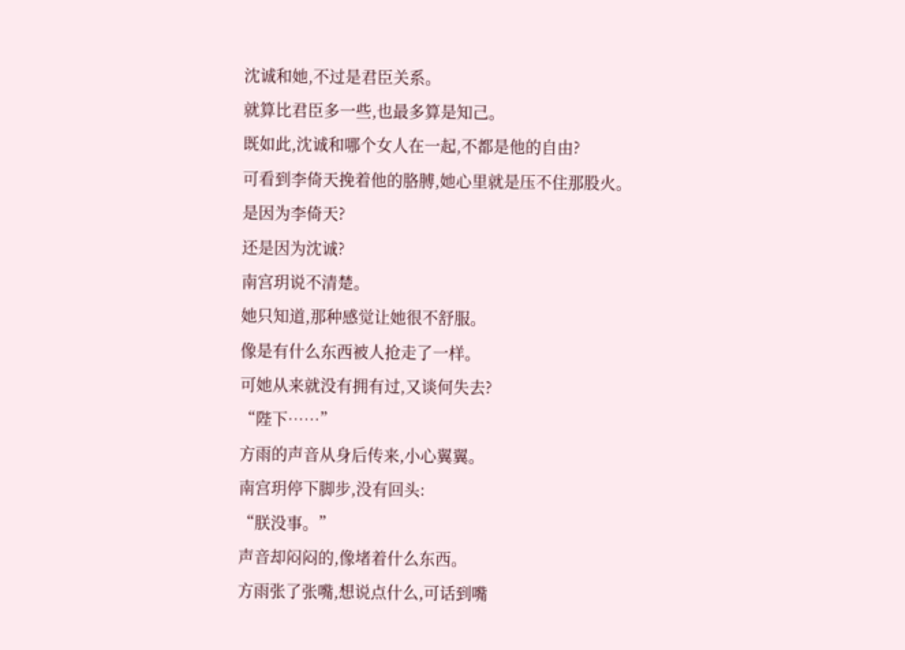沈诚和她,不过是君臣关系。
就算比君臣多一些,也最多算是知己。
既如此,沈诚和哪个女人在一起,不都是他的自由?
可看到李倚天挽着他的胳膊,她心里就是压不住那股火。
是因为李倚天?
还是因为沈诚?
南宫玥说不清楚。
她只知道,那种感觉让她很不舒服。
像是有什么东西被人抢走了一样。
可她从来就没有拥有过,又谈何失去?
“陛下……”
方雨的声音从身后传来,小心翼翼。
南宫玥停下脚步,没有回头:
“朕没事。”
声音却闷闷的,像堵着什么东西。
方雨张了张嘴,想说点什么,可话到嘴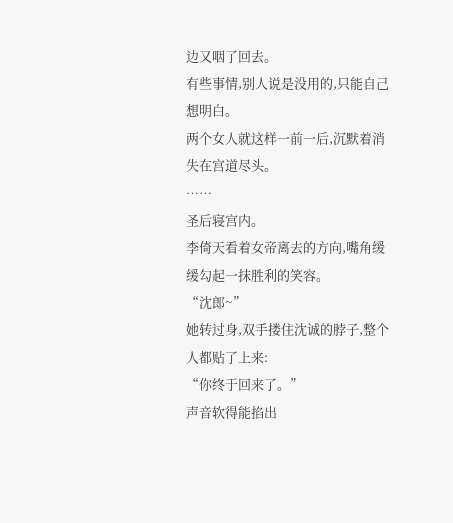边又咽了回去。
有些事情,别人说是没用的,只能自己想明白。
两个女人就这样一前一后,沉默着消失在宫道尽头。
……
圣后寝宫内。
李倚天看着女帝离去的方向,嘴角缓缓勾起一抹胜利的笑容。
“沈郎~”
她转过身,双手搂住沈诚的脖子,整个人都贴了上来:
“你终于回来了。”
声音软得能掐出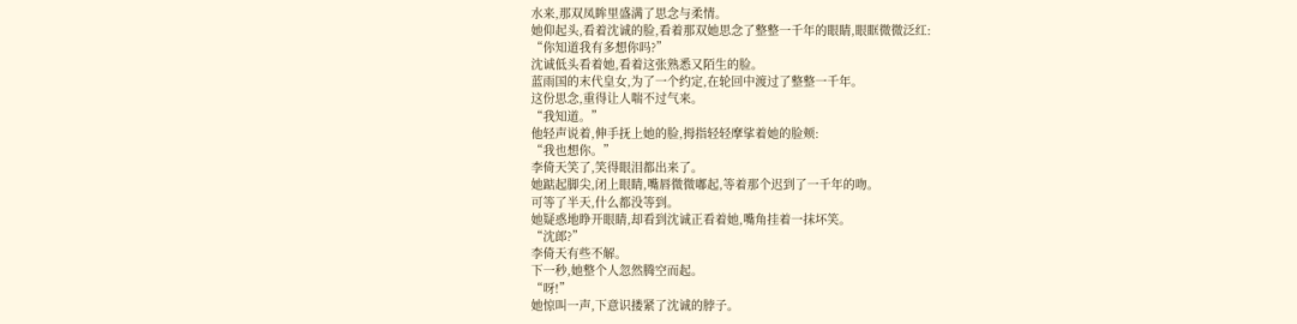水来,那双凤眸里盛满了思念与柔情。
她仰起头,看着沈诚的脸,看着那双她思念了整整一千年的眼睛,眼眶微微泛红:
“你知道我有多想你吗?”
沈诚低头看着她,看着这张熟悉又陌生的脸。
蓝雨国的末代皇女,为了一个约定,在轮回中渡过了整整一千年。
这份思念,重得让人喘不过气来。
“我知道。”
他轻声说着,伸手抚上她的脸,拇指轻轻摩挲着她的脸颊:
“我也想你。”
李倚天笑了,笑得眼泪都出来了。
她踮起脚尖,闭上眼睛,嘴唇微微嘟起,等着那个迟到了一千年的吻。
可等了半天,什么都没等到。
她疑惑地睁开眼睛,却看到沈诚正看着她,嘴角挂着一抹坏笑。
“沈郎?”
李倚天有些不解。
下一秒,她整个人忽然腾空而起。
“呀!”
她惊叫一声,下意识搂紧了沈诚的脖子。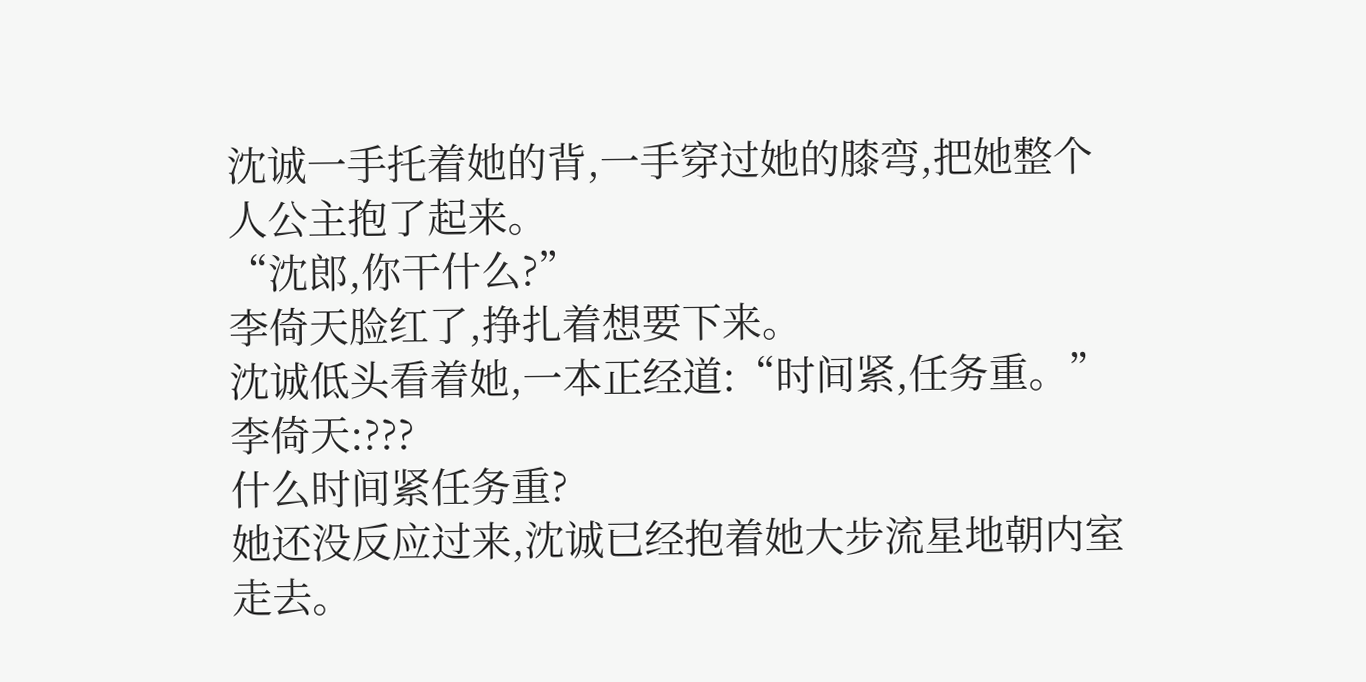沈诚一手托着她的背,一手穿过她的膝弯,把她整个人公主抱了起来。
“沈郎,你干什么?”
李倚天脸红了,挣扎着想要下来。
沈诚低头看着她,一本正经道:“时间紧,任务重。”
李倚天:???
什么时间紧任务重?
她还没反应过来,沈诚已经抱着她大步流星地朝内室走去。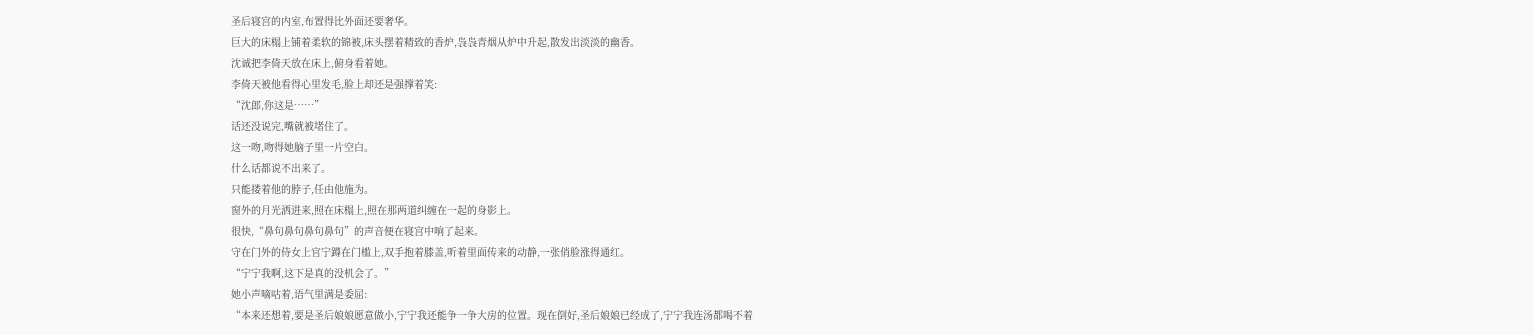圣后寝宫的内室,布置得比外面还要奢华。
巨大的床榻上铺着柔软的锦被,床头摆着精致的香炉,袅袅青烟从炉中升起,散发出淡淡的幽香。
沈诚把李倚天放在床上,俯身看着她。
李倚天被他看得心里发毛,脸上却还是强撑着笑:
“沈郎,你这是……”
话还没说完,嘴就被堵住了。
这一吻,吻得她脑子里一片空白。
什么话都说不出来了。
只能搂着他的脖子,任由他施为。
窗外的月光洒进来,照在床榻上,照在那两道纠缠在一起的身影上。
很快,“鼻句鼻句鼻句鼻句”的声音便在寝宫中响了起来。
守在门外的侍女上官宁蹲在门槛上,双手抱着膝盖,听着里面传来的动静,一张俏脸涨得通红。
“宁宁我啊,这下是真的没机会了。”
她小声嘀咕着,语气里满是委屈:
“本来还想着,要是圣后娘娘愿意做小,宁宁我还能争一争大房的位置。现在倒好,圣后娘娘已经成了,宁宁我连汤都喝不着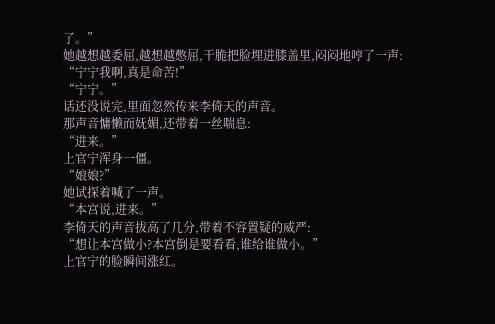了。”
她越想越委屈,越想越憋屈,干脆把脸埋进膝盖里,闷闷地哼了一声:
“宁宁我啊,真是命苦!”
“宁宁。”
话还没说完,里面忽然传来李倚天的声音。
那声音慵懒而妩媚,还带着一丝喘息:
“进来。”
上官宁浑身一僵。
“娘娘?”
她试探着喊了一声。
“本宫说,进来。”
李倚天的声音拔高了几分,带着不容置疑的威严:
“想让本宫做小?本宫倒是要看看,谁给谁做小。”
上官宁的脸瞬间涨红。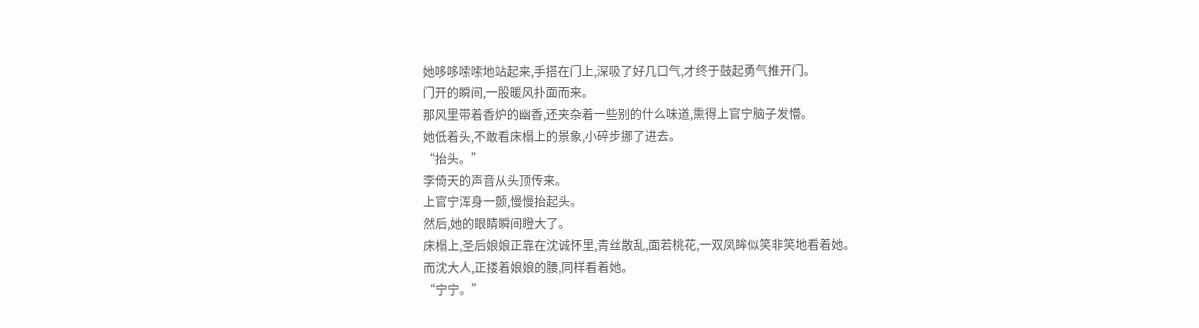她哆哆嗦嗦地站起来,手搭在门上,深吸了好几口气,才终于鼓起勇气推开门。
门开的瞬间,一股暖风扑面而来。
那风里带着香炉的幽香,还夹杂着一些别的什么味道,熏得上官宁脑子发懵。
她低着头,不敢看床榻上的景象,小碎步挪了进去。
“抬头。”
李倚天的声音从头顶传来。
上官宁浑身一颤,慢慢抬起头。
然后,她的眼睛瞬间瞪大了。
床榻上,圣后娘娘正靠在沈诚怀里,青丝散乱,面若桃花,一双凤眸似笑非笑地看着她。
而沈大人,正搂着娘娘的腰,同样看着她。
“宁宁。”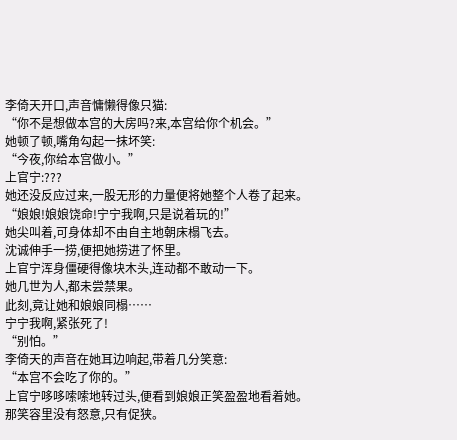李倚天开口,声音慵懒得像只猫:
“你不是想做本宫的大房吗?来,本宫给你个机会。”
她顿了顿,嘴角勾起一抹坏笑:
“今夜,你给本宫做小。”
上官宁:???
她还没反应过来,一股无形的力量便将她整个人卷了起来。
“娘娘!娘娘饶命!宁宁我啊,只是说着玩的!”
她尖叫着,可身体却不由自主地朝床榻飞去。
沈诚伸手一捞,便把她捞进了怀里。
上官宁浑身僵硬得像块木头,连动都不敢动一下。
她几世为人,都未尝禁果。
此刻,竟让她和娘娘同榻……
宁宁我啊,紧张死了!
“别怕。”
李倚天的声音在她耳边响起,带着几分笑意:
“本宫不会吃了你的。”
上官宁哆哆嗦嗦地转过头,便看到娘娘正笑盈盈地看着她。
那笑容里没有怒意,只有促狭。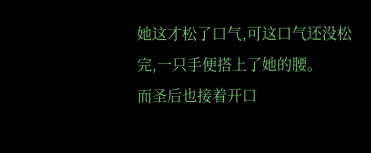她这才松了口气,可这口气还没松完,一只手便搭上了她的腰。
而圣后也接着开口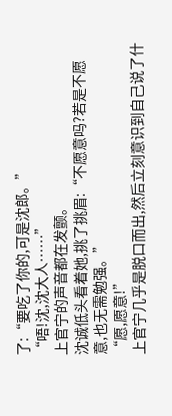了:“要吃了你的,可是沈郎。”
“唔!沈,沈大人……”
上官宁的声音都在发颤。
沈诚低头看着她,挑了挑眉:“不愿意吗?若是不愿意,也无需勉强。”
“愿,愿意!”
上官宁几乎是脱口而出,然后立刻意识到自己说了什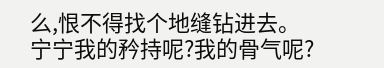么,恨不得找个地缝钻进去。
宁宁我的矜持呢?我的骨气呢?